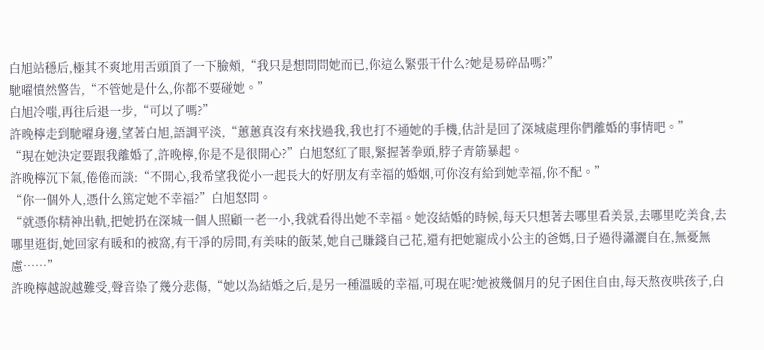白旭站穩后,極其不爽地用舌頭頂了一下臉頰,“我只是想問問她而已,你這么緊張干什么?她是易碎品嗎?”
馳曜憤然警告,“不管她是什么,你都不要碰她。”
白旭冷嗤,再往后退一步,“可以了嗎?”
許晚檸走到馳曜身邊,望著白旭,語調平淡,“蕙蕙真沒有來找過我,我也打不通她的手機,估計是回了深城處理你們離婚的事情吧。”
“現在她決定要跟我離婚了,許晚檸,你是不是很開心?”白旭怒紅了眼,緊握著拳頭,脖子青筋暴起。
許晚檸沉下氣,倦倦而談:“不開心,我希望我從小一起長大的好朋友有幸福的婚姻,可你沒有給到她幸福,你不配。”
“你一個外人,憑什么篤定她不幸福?”白旭怒問。
“就憑你精神出軌,把她扔在深城一個人照顧一老一小,我就看得出她不幸福。她沒結婚的時候,每天只想著去哪里看美景,去哪里吃美食,去哪里逛街,她回家有暖和的被窩,有干凈的房間,有美味的飯菜,她自己賺錢自己花,還有把她寵成小公主的爸媽,日子過得瀟灑自在,無憂無慮……”
許晚檸越說越難受,聲音染了幾分悲傷,“她以為結婚之后,是另一種溫暖的幸福,可現在呢?她被幾個月的兒子困住自由,每天熬夜哄孩子,白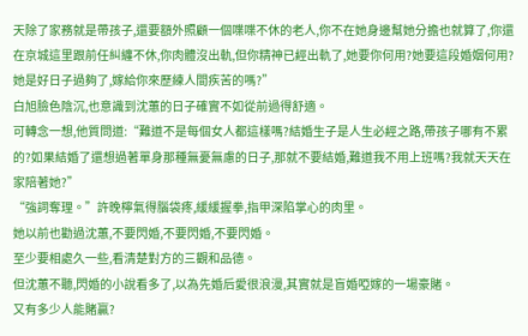天除了家務就是帶孩子,還要額外照顧一個喋喋不休的老人,你不在她身邊幫她分擔也就算了,你還在京城這里跟前任糾纏不休,你肉體沒出軌,但你精神已經出軌了,她要你何用?她要這段婚姻何用?她是好日子過夠了,嫁給你來歷練人間疾苦的嗎?”
白旭臉色陰沉,也意識到沈蕙的日子確實不如從前過得舒適。
可轉念一想,他質問道:“難道不是每個女人都這樣嗎?結婚生子是人生必經之路,帶孩子哪有不累的?如果結婚了還想過著單身那種無憂無慮的日子,那就不要結婚,難道我不用上班嗎?我就天天在家陪著她?”
“強詞奪理。”許晚檸氣得腦袋疼,緩緩握拳,指甲深陷掌心的肉里。
她以前也勸過沈蕙,不要閃婚,不要閃婚,不要閃婚。
至少要相處久一些,看清楚對方的三觀和品德。
但沈蕙不聽,閃婚的小說看多了,以為先婚后愛很浪漫,其實就是盲婚啞嫁的一場豪賭。
又有多少人能賭贏?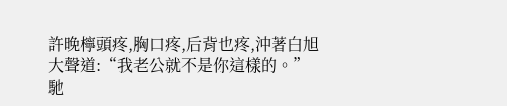許晚檸頭疼,胸口疼,后背也疼,沖著白旭大聲道:“我老公就不是你這樣的。”
馳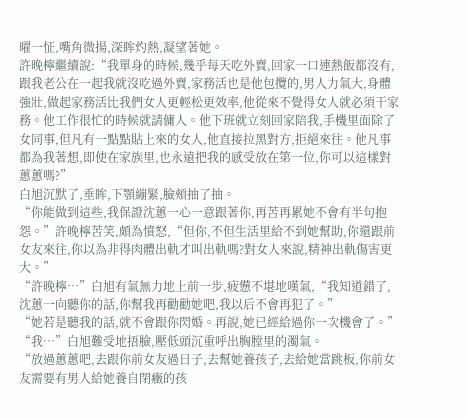曜一怔,嘴角微揚,深眸灼熱,凝望著她。
許晚檸繼續說:“我單身的時候,幾乎每天吃外賣,回家一口連熱飯都沒有,跟我老公在一起我就沒吃過外賣,家務活也是他包攬的,男人力氣大,身體強壯,做起家務活比我們女人更輕松更效率,他從來不覺得女人就必須干家務。他工作很忙的時候就請傭人。他下班就立刻回家陪我,手機里面除了女同事,但凡有一點點貼上來的女人,他直接拉黑對方,拒絕來往。他凡事都為我著想,即使在家族里,也永遠把我的感受放在第一位,你可以這樣對蕙蕙嗎?”
白旭沉默了,垂眸,下顎繃緊,臉頰抽了抽。
“你能做到這些,我保證沈蕙一心一意跟著你,再苦再累她不會有半句抱怨。”許晚檸苦笑,頗為憤怒,“但你,不但生活里給不到她幫助,你還跟前女友來往,你以為非得肉體出軌才叫出軌嗎?對女人來說,精神出軌傷害更大。”
“許晚檸…”白旭有氣無力地上前一步,疲憊不堪地嘆氣,“我知道錯了,沈蕙一向聽你的話,你幫我再勸勸她吧,我以后不會再犯了。”
“她若是聽我的話,就不會跟你閃婚。再說,她已經給過你一次機會了。”
“我…”白旭難受地捂臉,壓低頭沉重呼出胸膛里的濁氣。
“放過蕙蕙吧,去跟你前女友過日子,去幫她養孩子,去給她當跳板,你前女友需要有男人給她養自閉癥的孩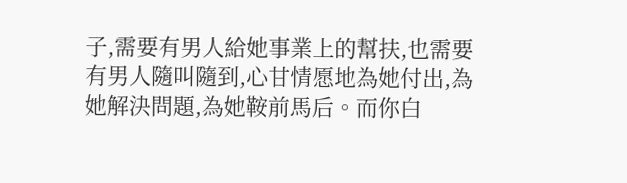子,需要有男人給她事業上的幫扶,也需要有男人隨叫隨到,心甘情愿地為她付出,為她解決問題,為她鞍前馬后。而你白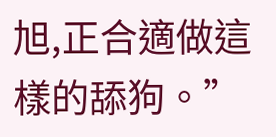旭,正合適做這樣的舔狗。”